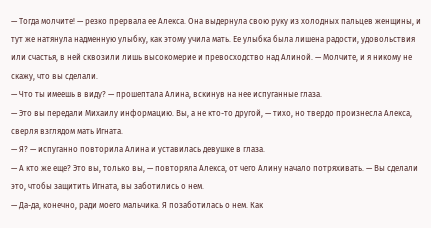— Тогда молчите! — резко прервала ее Алекса. Она выдернула свою руку из холодных пальцев женщины, и тут же натянула надменную улыбку, как этому учила мать. Ее улыбка была лишена радости, удовольствия или счастья, в ней сквозили лишь высокомерие и превосходство над Алиной. — Молчите, и я никому не скажу, что вы сделали.
— Что ты имеешь в виду? — прошептала Алина, вскинув на нее испуганные глаза.
— Это вы передали Михаилу информацию. Вы, а не кто-то другой, — тихо, но твердо произнесла Алекса, сверля взглядом мать Игната.
— Я? — испуганно повторила Алина и уставилась девушке в глаза.
— А кто же еще? Это вы, только вы, — повторяла Алекса, от чего Алину начало потряхивать. — Вы сделали это, чтобы защитить Игната, вы заботились о нем.
— Да-да, конечно, ради моего мальчика. Я позаботилась о нем. Как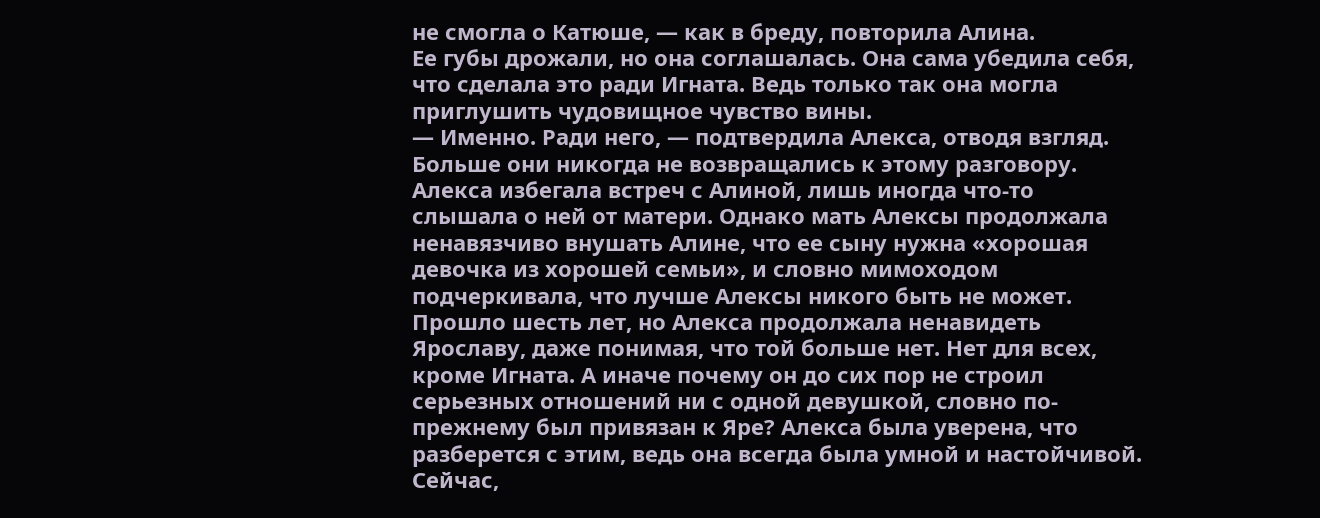не смогла о Катюше, — как в бреду, повторила Алина.
Ее губы дрожали, но она соглашалась. Она сама убедила себя, что сделала это ради Игната. Ведь только так она могла приглушить чудовищное чувство вины.
— Именно. Ради него, — подтвердила Алекса, отводя взгляд.
Больше они никогда не возвращались к этому разговору. Алекса избегала встреч с Алиной, лишь иногда что-то слышала о ней от матери. Однако мать Алексы продолжала ненавязчиво внушать Алине, что ее сыну нужна «хорошая девочка из хорошей семьи», и словно мимоходом подчеркивала, что лучше Алексы никого быть не может.
Прошло шесть лет, но Алекса продолжала ненавидеть Ярославу, даже понимая, что той больше нет. Нет для всех, кроме Игната. А иначе почему он до сих пор не строил серьезных отношений ни с одной девушкой, словно по-прежнему был привязан к Яре? Алекса была уверена, что разберется с этим, ведь она всегда была умной и настойчивой.
Сейчас,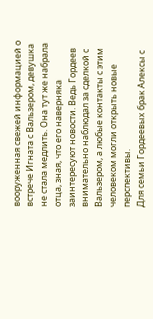вооруженная свежей информацией о встрече Игната с Вальзером, девушка не стала медлить. Она тут же набрала отца, зная, что его наверняка заинтересуют новости. Ведь Гордеев внимательно наблюдал за сделкой с Вальзером, а любые контакты с этим человеком могли открыть новые перспективы.
Для семьи Гордеевых брак Алексы с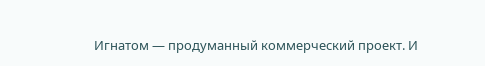Игнатом — продуманный коммерческий проект. И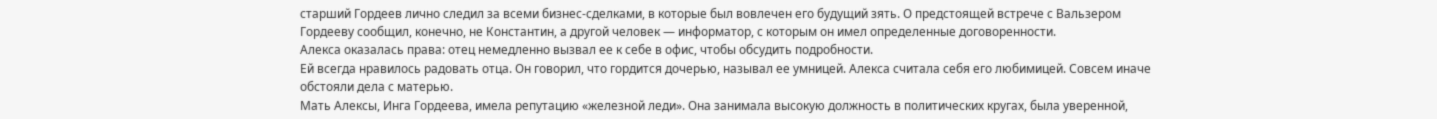старший Гордеев лично следил за всеми бизнес-сделками, в которые был вовлечен его будущий зять. О предстоящей встрече с Вальзером Гордееву сообщил, конечно, не Константин, а другой человек — информатор, с которым он имел определенные договоренности.
Алекса оказалась права: отец немедленно вызвал ее к себе в офис, чтобы обсудить подробности.
Ей всегда нравилось радовать отца. Он говорил, что гордится дочерью, называл ее умницей. Алекса считала себя его любимицей. Совсем иначе обстояли дела с матерью.
Мать Алексы, Инга Гордеева, имела репутацию «железной леди». Она занимала высокую должность в политических кругах, была уверенной,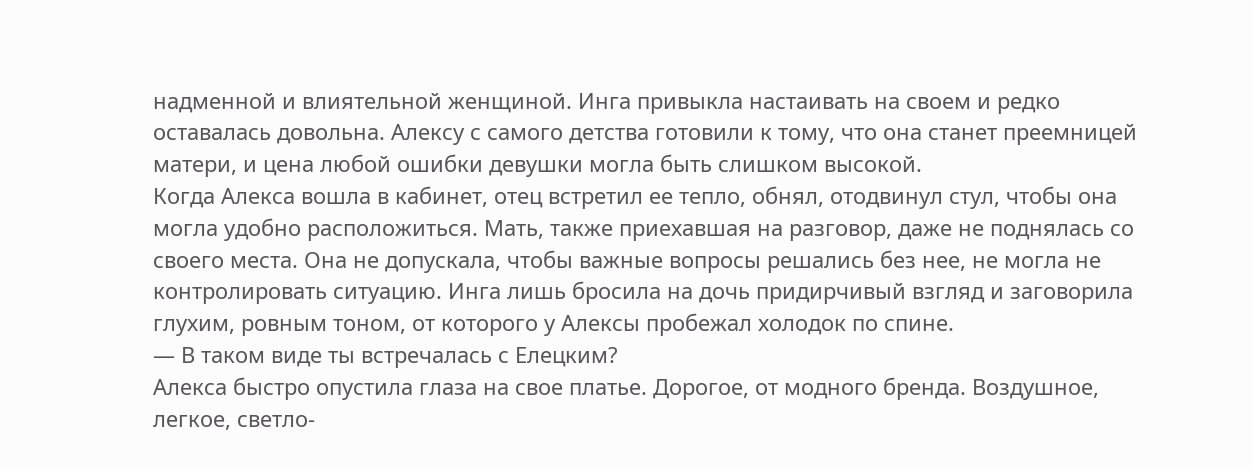надменной и влиятельной женщиной. Инга привыкла настаивать на своем и редко оставалась довольна. Алексу с самого детства готовили к тому, что она станет преемницей матери, и цена любой ошибки девушки могла быть слишком высокой.
Когда Алекса вошла в кабинет, отец встретил ее тепло, обнял, отодвинул стул, чтобы она могла удобно расположиться. Мать, также приехавшая на разговор, даже не поднялась со своего места. Она не допускала, чтобы важные вопросы решались без нее, не могла не контролировать ситуацию. Инга лишь бросила на дочь придирчивый взгляд и заговорила глухим, ровным тоном, от которого у Алексы пробежал холодок по спине.
— В таком виде ты встречалась с Елецким?
Алекса быстро опустила глаза на свое платье. Дорогое, от модного бренда. Воздушное, легкое, светло-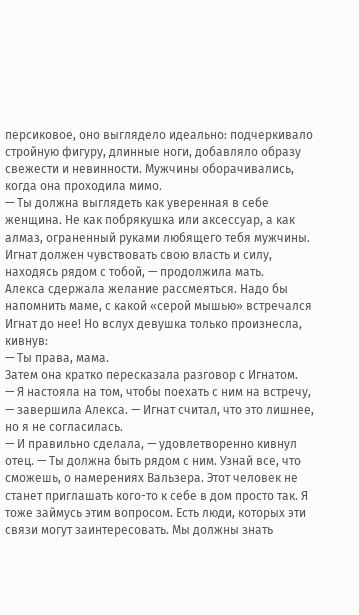персиковое, оно выглядело идеально: подчеркивало стройную фигуру, длинные ноги, добавляло образу свежести и невинности. Мужчины оборачивались, когда она проходила мимо.
— Ты должна выглядеть как уверенная в себе женщина. Не как побрякушка или аксессуар, а как алмаз, ограненный руками любящего тебя мужчины. Игнат должен чувствовать свою власть и силу, находясь рядом с тобой, — продолжила мать.
Алекса сдержала желание рассмеяться. Надо бы напомнить маме, с какой «серой мышью» встречался Игнат до нее! Но вслух девушка только произнесла, кивнув:
— Ты права, мама.
Затем она кратко пересказала разговор с Игнатом.
— Я настояла на том, чтобы поехать с ним на встречу, — завершила Алекса. — Игнат считал, что это лишнее, но я не согласилась.
— И правильно сделала, — удовлетворенно кивнул отец. — Ты должна быть рядом с ним. Узнай все, что сможешь, о намерениях Вальзера. Этот человек не станет приглашать кого-то к себе в дом просто так. Я тоже займусь этим вопросом. Есть люди, которых эти связи могут заинтересовать. Мы должны знать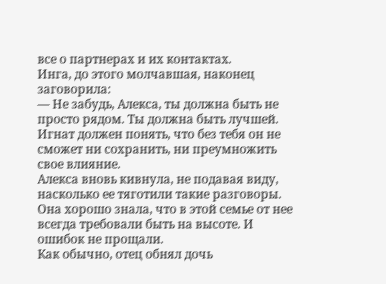все о партнерах и их контактах.
Инга, до этого молчавшая, наконец заговорила:
— Не забудь, Алекса, ты должна быть не просто рядом. Ты должна быть лучшей. Игнат должен понять, что без тебя он не сможет ни сохранить, ни преумножить свое влияние.
Алекса вновь кивнула, не подавая виду, насколько ее тяготили такие разговоры. Она хорошо знала, что в этой семье от нее всегда требовали быть на высоте. И ошибок не прощали.
Как обычно, отец обнял дочь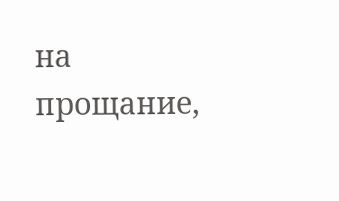на прощание,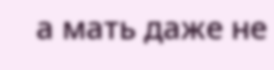а мать даже не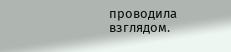проводила взглядом.